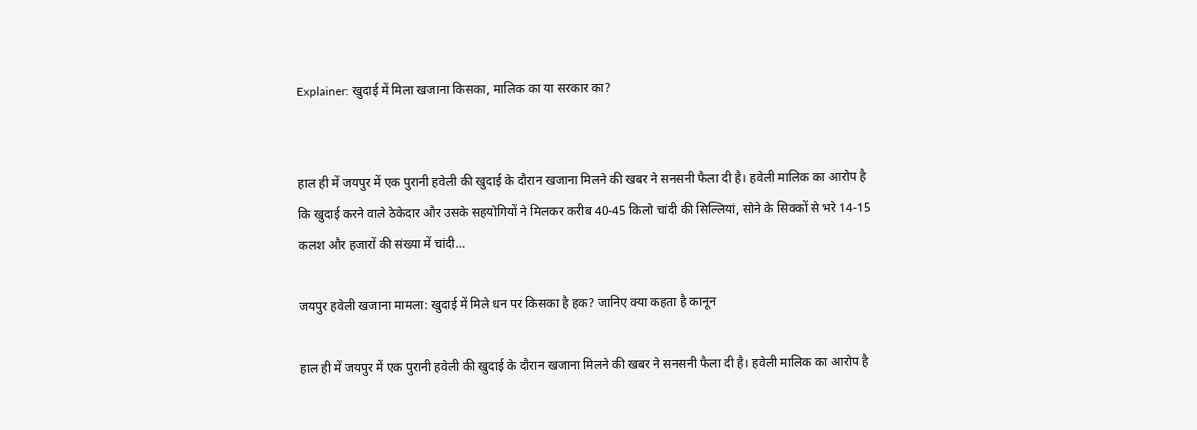Explainer: खुदाई में मिला खजाना किसका, मालिक का या सरकार का?


हाल ही में जयपुर में एक पुरानी हवेली की खुदाई के दौरान खजाना मिलने की खबर ने सनसनी फैला दी है। हवेली मालिक का आरोप है कि खुदाई करने वाले ठेकेदार और उसके सहयोगियों ने मिलकर करीब 40-45 किलो चांदी की सिल्लियां, सोने के सिक्कों से भरे 14-15 कलश और हजारों की संख्या में चांदी…

जयपुर हवेली खजाना मामला: खुदाई में मिले धन पर किसका है हक? जानिए क्या कहता है कानून

हाल ही में जयपुर में एक पुरानी हवेली की खुदाई के दौरान खजाना मिलने की खबर ने सनसनी फैला दी है। हवेली मालिक का आरोप है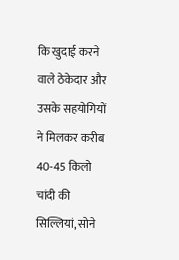कि खुदाई करने वाले ठेकेदार और उसके सहयोगियों ने मिलकर करीब 40-45 किलो चांदी की सिल्लियां, सोने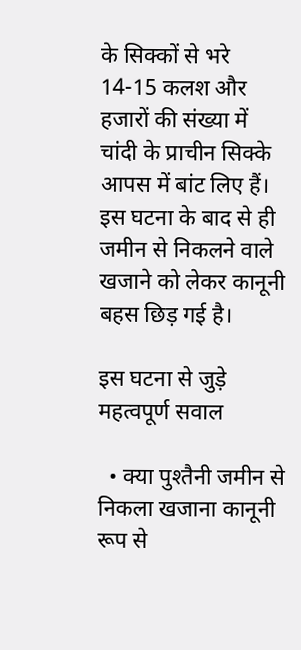के सिक्कों से भरे 14-15 कलश और हजारों की संख्या में चांदी के प्राचीन सिक्के आपस में बांट लिए हैं। इस घटना के बाद से ही जमीन से निकलने वाले खजाने को लेकर कानूनी बहस छिड़ गई है।

इस घटना से जुड़े महत्वपूर्ण सवाल

  • क्या पुश्तैनी जमीन से निकला खजाना कानूनी रूप से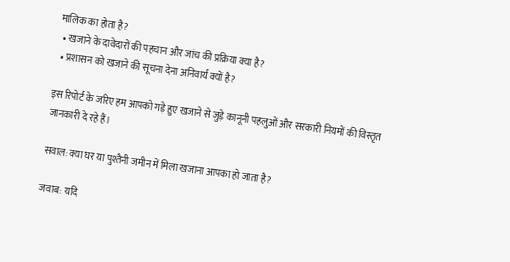मालिक का होता है?
  • खजाने के दावेदारों की पहचान और जांच की प्रक्रिया क्या है?
  • प्रशासन को खजाने की सूचना देना अनिवार्य क्यों है?

इस रिपोर्ट के जरिए हम आपको गड़े हुए खजाने से जुड़े कानूनी पहलुओं और सरकारी नियमों की विस्तृत जानकारी दे रहे हैं।

सवाल: क्या घर या पुश्तैनी जमीन में मिला खजाना आपका हो जाता है?

जवाब: यदि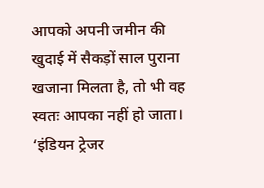आपको अपनी जमीन की खुदाई में सैकड़ों साल पुराना खजाना मिलता है, तो भी वह स्वतः आपका नहीं हो जाता। ‘इंडियन ट्रेजर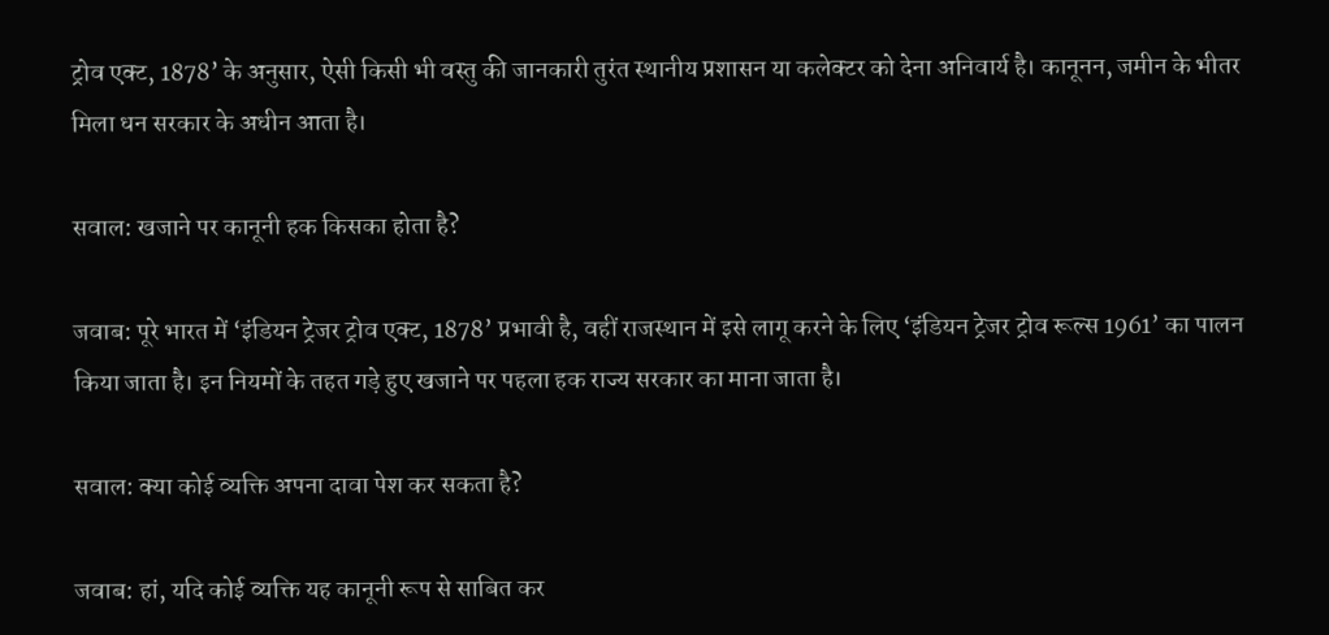ट्रोव एक्ट, 1878’ के अनुसार, ऐसी किसी भी वस्तु की जानकारी तुरंत स्थानीय प्रशासन या कलेक्टर को देना अनिवार्य है। कानूनन, जमीन के भीतर मिला धन सरकार के अधीन आता है।

सवाल: खजाने पर कानूनी हक किसका होता है?

जवाब: पूरे भारत में ‘इंडियन ट्रेजर ट्रोव एक्ट, 1878’ प्रभावी है, वहीं राजस्थान में इसे लागू करने के लिए ‘इंडियन ट्रेजर ट्रोव रूल्स 1961’ का पालन किया जाता है। इन नियमों के तहत गड़े हुए खजाने पर पहला हक राज्य सरकार का माना जाता है।

सवाल: क्या कोई व्यक्ति अपना दावा पेश कर सकता है?

जवाब: हां, यदि कोई व्यक्ति यह कानूनी रूप से साबित कर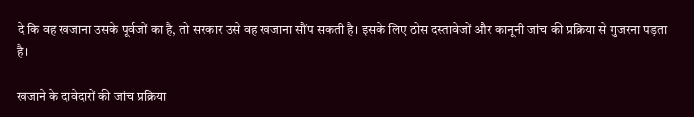दे कि वह खजाना उसके पूर्वजों का है, तो सरकार उसे वह खजाना सौंप सकती है। इसके लिए ठोस दस्तावेजों और कानूनी जांच की प्रक्रिया से गुजरना पड़ता है।

खजाने के दावेदारों की जांच प्रक्रिया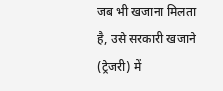जब भी खजाना मिलता है, उसे सरकारी खजाने (ट्रेजरी) में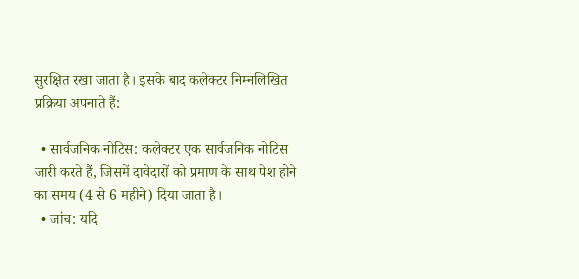सुरक्षित रखा जाता है। इसके बाद कलेक्टर निम्नलिखित प्रक्रिया अपनाते हैं:

  • सार्वजनिक नोटिस: कलेक्टर एक सार्वजनिक नोटिस जारी करते हैं, जिसमें दावेदारों को प्रमाण के साथ पेश होने का समय (4 से 6 महीने) दिया जाता है।
  • जांच: यदि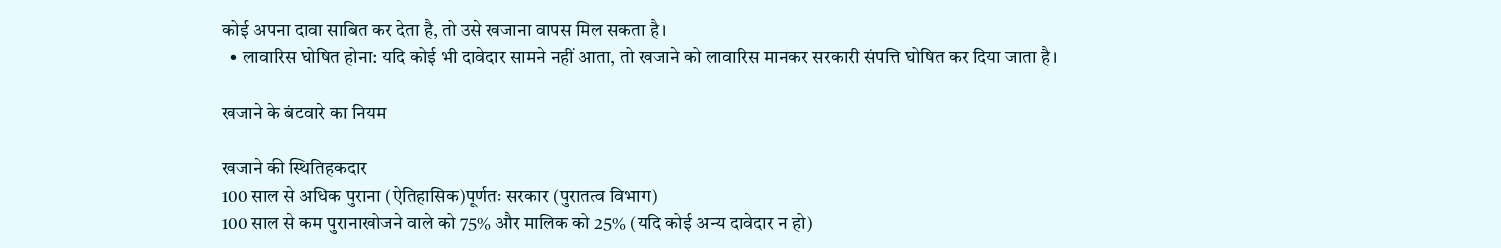कोई अपना दावा साबित कर देता है, तो उसे खजाना वापस मिल सकता है।
  • लावारिस घोषित होना: यदि कोई भी दावेदार सामने नहीं आता, तो खजाने को लावारिस मानकर सरकारी संपत्ति घोषित कर दिया जाता है।

खजाने के बंटवारे का नियम

खजाने की स्थितिहकदार
100 साल से अधिक पुराना (ऐतिहासिक)पूर्णतः सरकार (पुरातत्व विभाग)
100 साल से कम पुरानाखोजने वाले को 75% और मालिक को 25% (यदि कोई अन्य दावेदार न हो)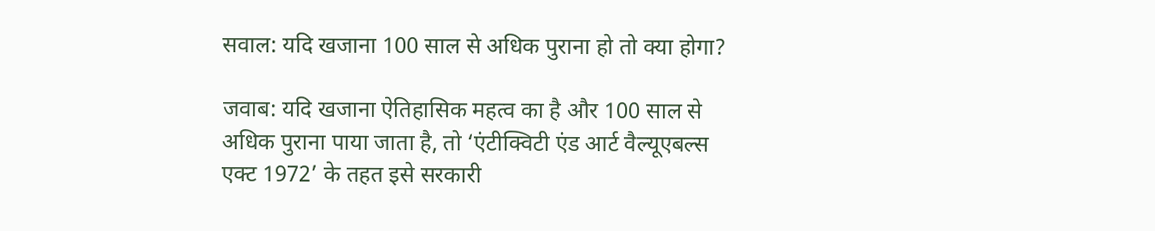सवाल: यदि खजाना 100 साल से अधिक पुराना हो तो क्या होगा?

जवाब: यदि खजाना ऐतिहासिक महत्व का है और 100 साल से अधिक पुराना पाया जाता है, तो ‘एंटीक्विटी एंड आर्ट वैल्यूएबल्स एक्ट 1972’ के तहत इसे सरकारी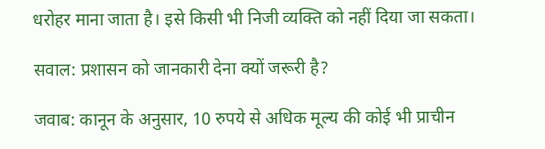धरोहर माना जाता है। इसे किसी भी निजी व्यक्ति को नहीं दिया जा सकता।

सवाल: प्रशासन को जानकारी देना क्यों जरूरी है?

जवाब: कानून के अनुसार, 10 रुपये से अधिक मूल्य की कोई भी प्राचीन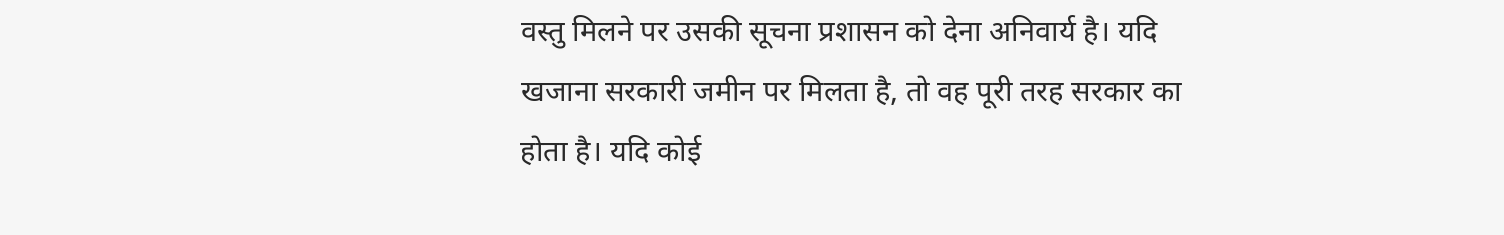वस्तु मिलने पर उसकी सूचना प्रशासन को देना अनिवार्य है। यदि खजाना सरकारी जमीन पर मिलता है, तो वह पूरी तरह सरकार का होता है। यदि कोई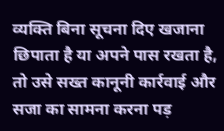व्यक्ति बिना सूचना दिए खजाना छिपाता है या अपने पास रखता है, तो उसे सख्त कानूनी कार्रवाई और सजा का सामना करना पड़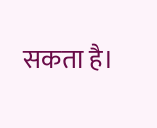सकता है।